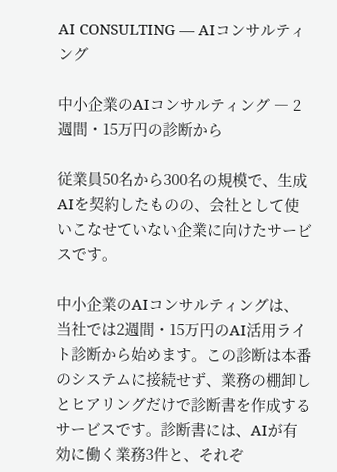AI CONSULTING ― AIコンサルティング

中小企業のAIコンサルティング ― 2週間・15万円の診断から

従業員50名から300名の規模で、生成AIを契約したものの、会社として使いこなせていない企業に向けたサービスです。

中小企業のAIコンサルティングは、当社では2週間・15万円のAI活用ライト診断から始めます。この診断は本番のシステムに接続せず、業務の棚卸しとヒアリングだけで診断書を作成するサービスです。診断書には、AIが有効に働く業務3件と、それぞ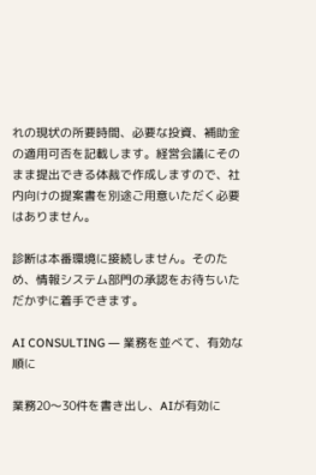れの現状の所要時間、必要な投資、補助金の適用可否を記載します。経営会議にそのまま提出できる体裁で作成しますので、社内向けの提案書を別途ご用意いただく必要はありません。

診断は本番環境に接続しません。そのため、情報システム部門の承認をお待ちいただかずに着手できます。

AI CONSULTING ― 業務を並べて、有効な順に

業務20〜30件を書き出し、AIが有効に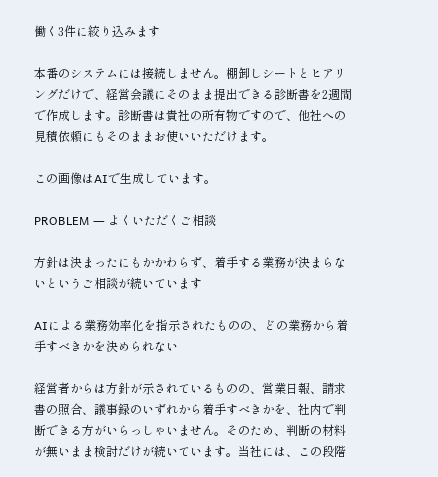働く3件に絞り込みます

本番のシステムには接続しません。棚卸しシートとヒアリングだけで、経営会議にそのまま提出できる診断書を2週間で作成します。診断書は貴社の所有物ですので、他社への見積依頼にもそのままお使いいただけます。

この画像はAIで生成しています。

PROBLEM ― よくいただくご相談

方針は決まったにもかかわらず、着手する業務が決まらないというご相談が続いています

AIによる業務効率化を指示されたものの、どの業務から着手すべきかを決められない

経営者からは方針が示されているものの、営業日報、請求書の照合、議事録のいずれから着手すべきかを、社内で判断できる方がいらっしゃいません。そのため、判断の材料が無いまま検討だけが続いています。当社には、この段階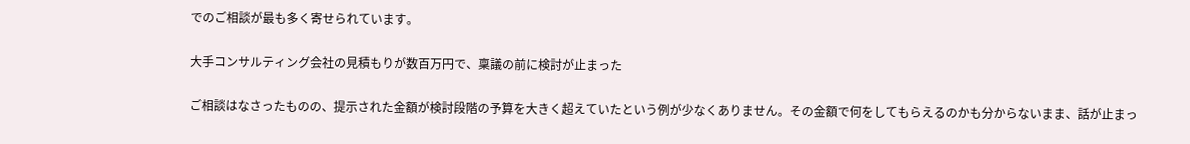でのご相談が最も多く寄せられています。

大手コンサルティング会社の見積もりが数百万円で、稟議の前に検討が止まった

ご相談はなさったものの、提示された金額が検討段階の予算を大きく超えていたという例が少なくありません。その金額で何をしてもらえるのかも分からないまま、話が止まっ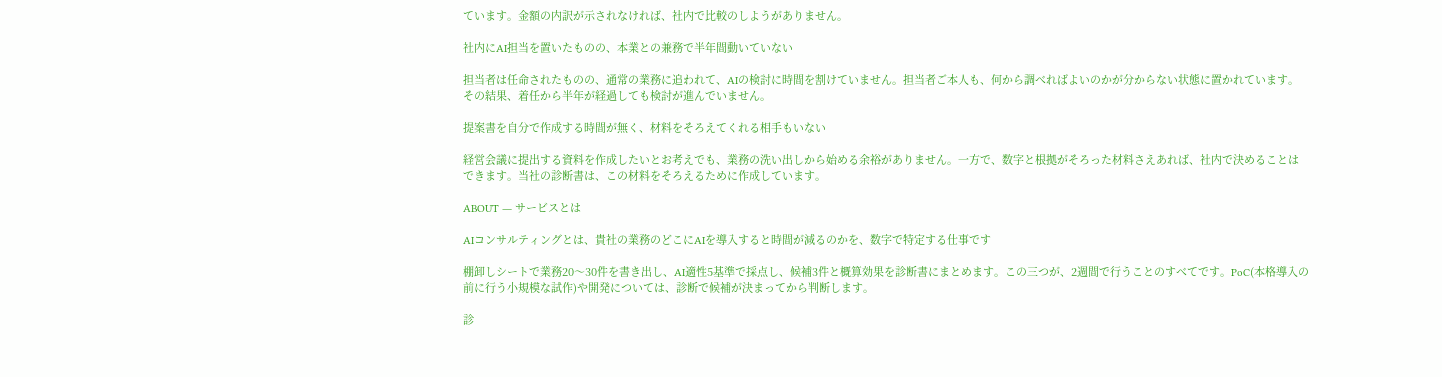ています。金額の内訳が示されなければ、社内で比較のしようがありません。

社内にAI担当を置いたものの、本業との兼務で半年間動いていない

担当者は任命されたものの、通常の業務に追われて、AIの検討に時間を割けていません。担当者ご本人も、何から調べればよいのかが分からない状態に置かれています。その結果、着任から半年が経過しても検討が進んでいません。

提案書を自分で作成する時間が無く、材料をそろえてくれる相手もいない

経営会議に提出する資料を作成したいとお考えでも、業務の洗い出しから始める余裕がありません。一方で、数字と根拠がそろった材料さえあれば、社内で決めることはできます。当社の診断書は、この材料をそろえるために作成しています。

ABOUT ― サービスとは

AIコンサルティングとは、貴社の業務のどこにAIを導入すると時間が減るのかを、数字で特定する仕事です

棚卸しシートで業務20〜30件を書き出し、AI適性5基準で採点し、候補3件と概算効果を診断書にまとめます。この三つが、2週間で行うことのすべてです。PoC(本格導入の前に行う小規模な試作)や開発については、診断で候補が決まってから判断します。

診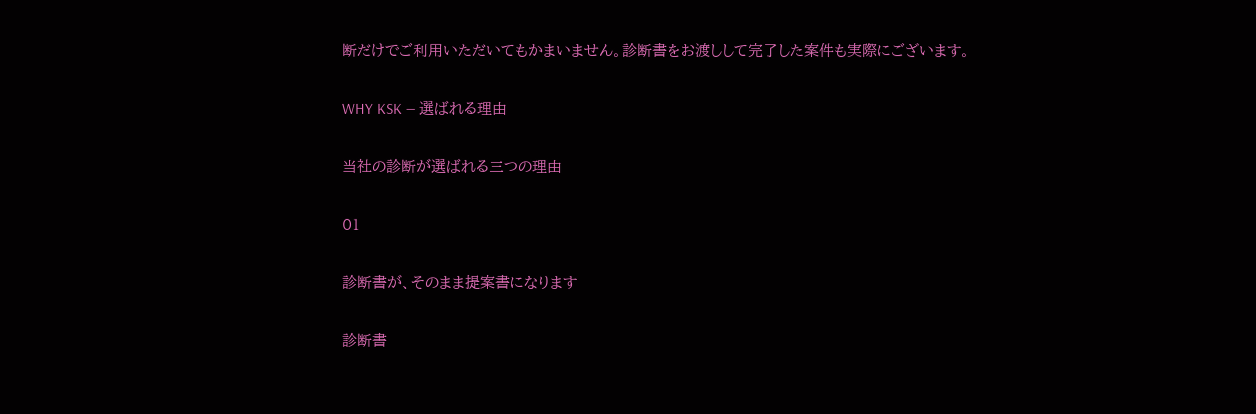断だけでご利用いただいてもかまいません。診断書をお渡しして完了した案件も実際にございます。

WHY KSK ― 選ばれる理由

当社の診断が選ばれる三つの理由

01

診断書が、そのまま提案書になります

診断書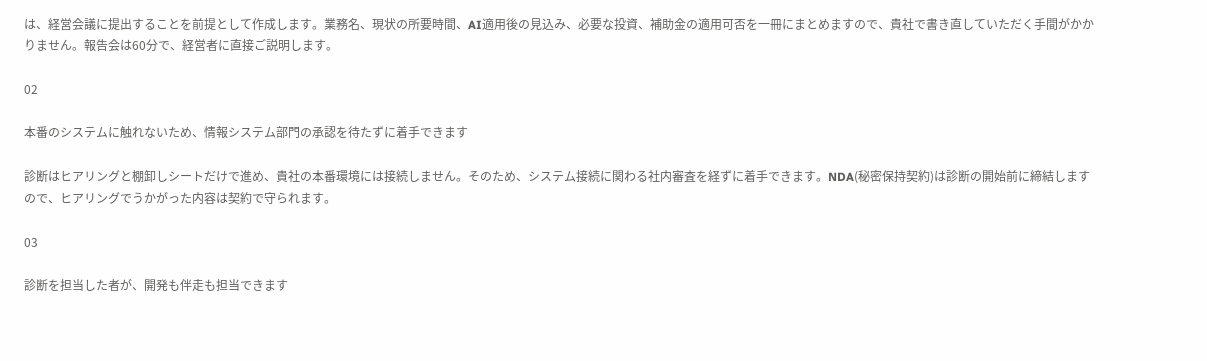は、経営会議に提出することを前提として作成します。業務名、現状の所要時間、AI適用後の見込み、必要な投資、補助金の適用可否を一冊にまとめますので、貴社で書き直していただく手間がかかりません。報告会は60分で、経営者に直接ご説明します。

02

本番のシステムに触れないため、情報システム部門の承認を待たずに着手できます

診断はヒアリングと棚卸しシートだけで進め、貴社の本番環境には接続しません。そのため、システム接続に関わる社内審査を経ずに着手できます。NDA(秘密保持契約)は診断の開始前に締結しますので、ヒアリングでうかがった内容は契約で守られます。

03

診断を担当した者が、開発も伴走も担当できます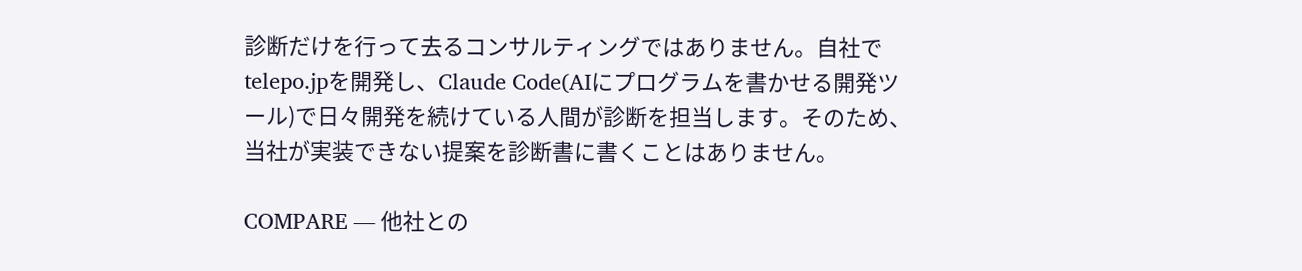診断だけを行って去るコンサルティングではありません。自社でtelepo.jpを開発し、Claude Code(AIにプログラムを書かせる開発ツール)で日々開発を続けている人間が診断を担当します。そのため、当社が実装できない提案を診断書に書くことはありません。

COMPARE ― 他社との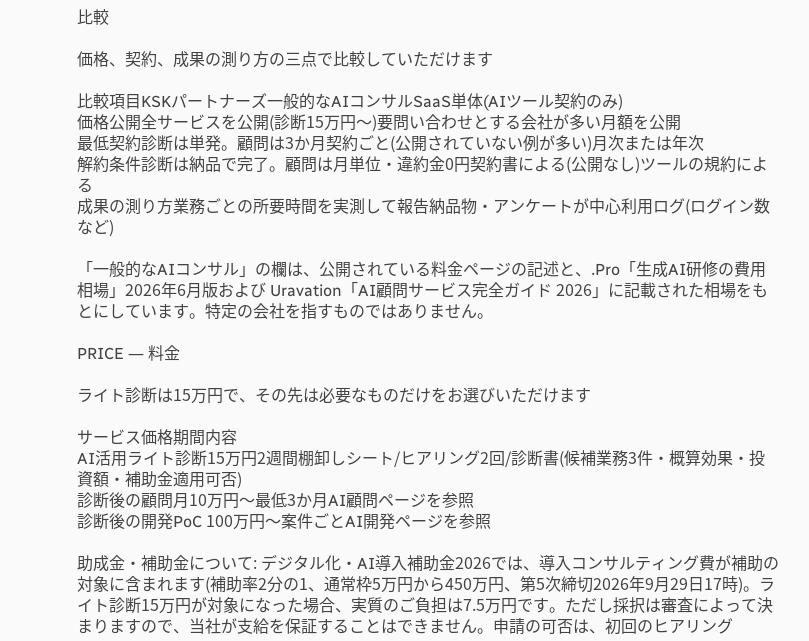比較

価格、契約、成果の測り方の三点で比較していただけます

比較項目KSKパートナーズ一般的なAIコンサルSaaS単体(AIツール契約のみ)
価格公開全サービスを公開(診断15万円〜)要問い合わせとする会社が多い月額を公開
最低契約診断は単発。顧問は3か月契約ごと(公開されていない例が多い)月次または年次
解約条件診断は納品で完了。顧問は月単位・違約金0円契約書による(公開なし)ツールの規約による
成果の測り方業務ごとの所要時間を実測して報告納品物・アンケートが中心利用ログ(ログイン数など)

「一般的なAIコンサル」の欄は、公開されている料金ページの記述と、.Pro「生成AI研修の費用相場」2026年6月版および Uravation「AI顧問サービス完全ガイド 2026」に記載された相場をもとにしています。特定の会社を指すものではありません。

PRICE ― 料金

ライト診断は15万円で、その先は必要なものだけをお選びいただけます

サービス価格期間内容
AI活用ライト診断15万円2週間棚卸しシート/ヒアリング2回/診断書(候補業務3件・概算効果・投資額・補助金適用可否)
診断後の顧問月10万円〜最低3か月AI顧問ページを参照
診断後の開発PoC 100万円〜案件ごとAI開発ページを参照

助成金・補助金について: デジタル化・AI導入補助金2026では、導入コンサルティング費が補助の対象に含まれます(補助率2分の1、通常枠5万円から450万円、第5次締切2026年9月29日17時)。ライト診断15万円が対象になった場合、実質のご負担は7.5万円です。ただし採択は審査によって決まりますので、当社が支給を保証することはできません。申請の可否は、初回のヒアリング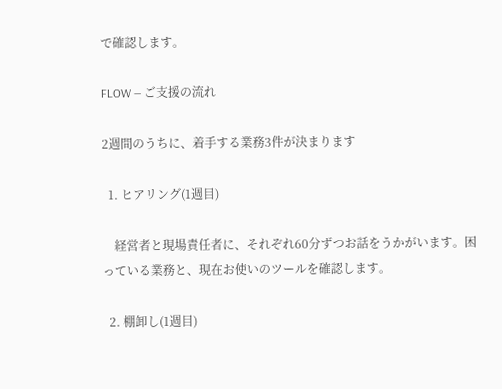で確認します。

FLOW ― ご支援の流れ

2週間のうちに、着手する業務3件が決まります

  1. ヒアリング(1週目)

    経営者と現場責任者に、それぞれ60分ずつお話をうかがいます。困っている業務と、現在お使いのツールを確認します。

  2. 棚卸し(1週目)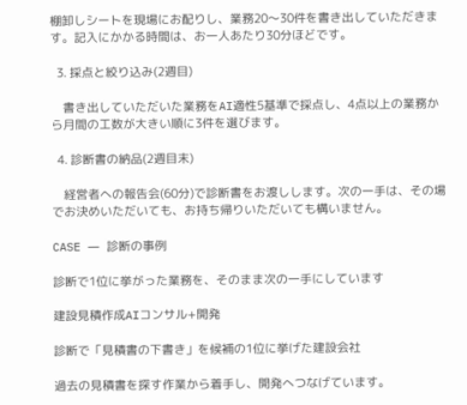棚卸しシートを現場にお配りし、業務20〜30件を書き出していただきます。記入にかかる時間は、お一人あたり30分ほどです。

  3. 採点と絞り込み(2週目)

    書き出していただいた業務をAI適性5基準で採点し、4点以上の業務から月間の工数が大きい順に3件を選びます。

  4. 診断書の納品(2週目末)

    経営者への報告会(60分)で診断書をお渡しします。次の一手は、その場でお決めいただいても、お持ち帰りいただいても構いません。

CASE ― 診断の事例

診断で1位に挙がった業務を、そのまま次の一手にしています

建設見積作成AIコンサル+開発

診断で「見積書の下書き」を候補の1位に挙げた建設会社

過去の見積書を探す作業から着手し、開発へつなげています。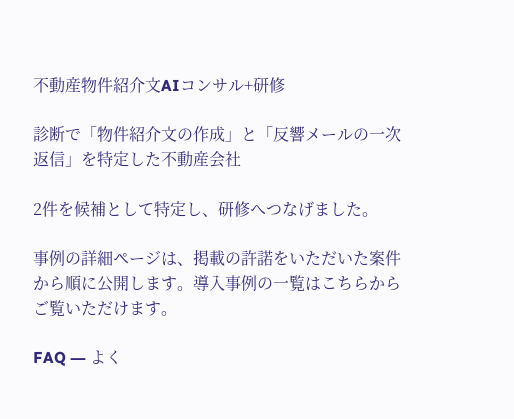不動産物件紹介文AIコンサル+研修

診断で「物件紹介文の作成」と「反響メールの一次返信」を特定した不動産会社

2件を候補として特定し、研修へつなげました。

事例の詳細ページは、掲載の許諾をいただいた案件から順に公開します。導入事例の一覧はこちらからご覧いただけます。

FAQ ― よく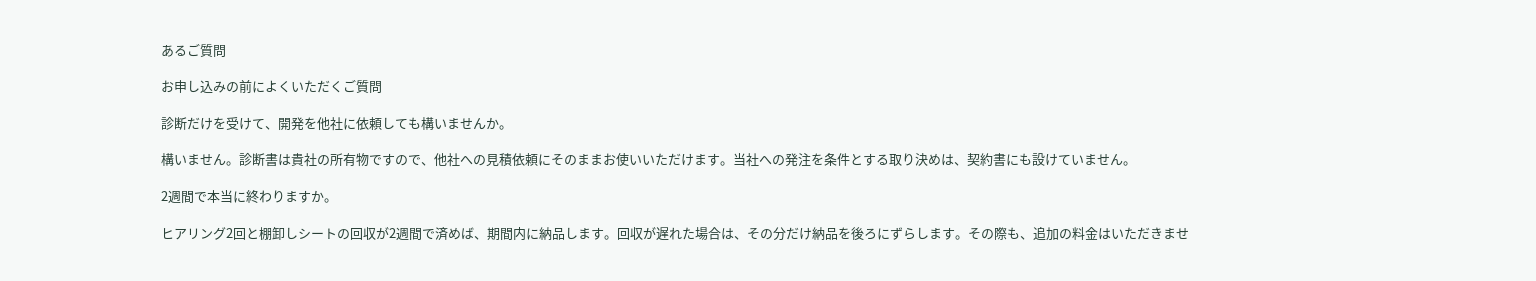あるご質問

お申し込みの前によくいただくご質問

診断だけを受けて、開発を他社に依頼しても構いませんか。

構いません。診断書は貴社の所有物ですので、他社への見積依頼にそのままお使いいただけます。当社への発注を条件とする取り決めは、契約書にも設けていません。

2週間で本当に終わりますか。

ヒアリング2回と棚卸しシートの回収が2週間で済めば、期間内に納品します。回収が遅れた場合は、その分だけ納品を後ろにずらします。その際も、追加の料金はいただきませ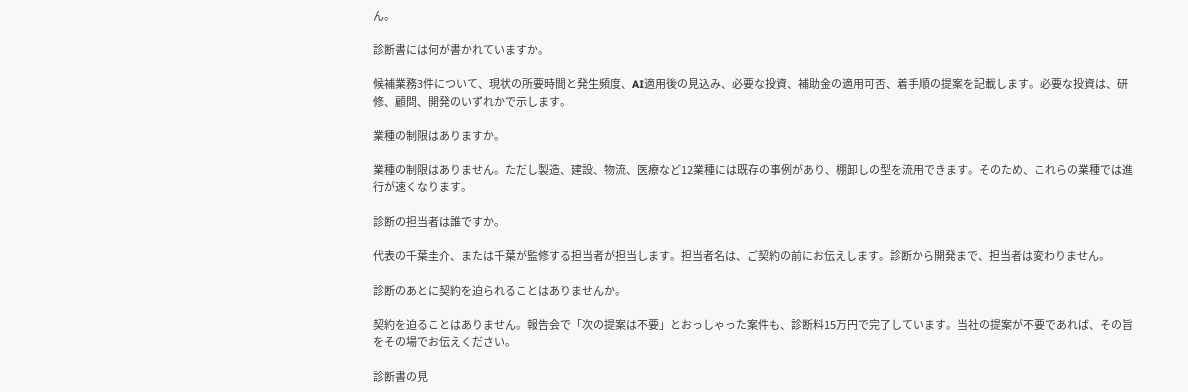ん。

診断書には何が書かれていますか。

候補業務3件について、現状の所要時間と発生頻度、AI適用後の見込み、必要な投資、補助金の適用可否、着手順の提案を記載します。必要な投資は、研修、顧問、開発のいずれかで示します。

業種の制限はありますか。

業種の制限はありません。ただし製造、建設、物流、医療など12業種には既存の事例があり、棚卸しの型を流用できます。そのため、これらの業種では進行が速くなります。

診断の担当者は誰ですか。

代表の千葉圭介、または千葉が監修する担当者が担当します。担当者名は、ご契約の前にお伝えします。診断から開発まで、担当者は変わりません。

診断のあとに契約を迫られることはありませんか。

契約を迫ることはありません。報告会で「次の提案は不要」とおっしゃった案件も、診断料15万円で完了しています。当社の提案が不要であれば、その旨をその場でお伝えください。

診断書の見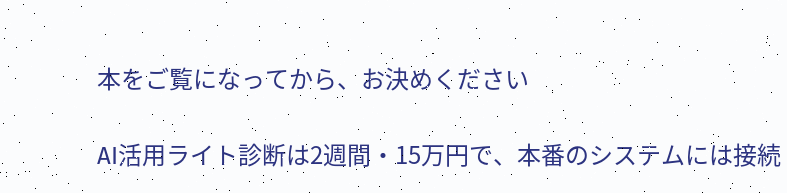本をご覧になってから、お決めください

AI活用ライト診断は2週間・15万円で、本番のシステムには接続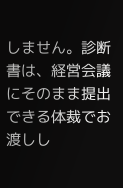しません。診断書は、経営会議にそのまま提出できる体裁でお渡しし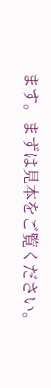ます。まずは見本をご覧ください。